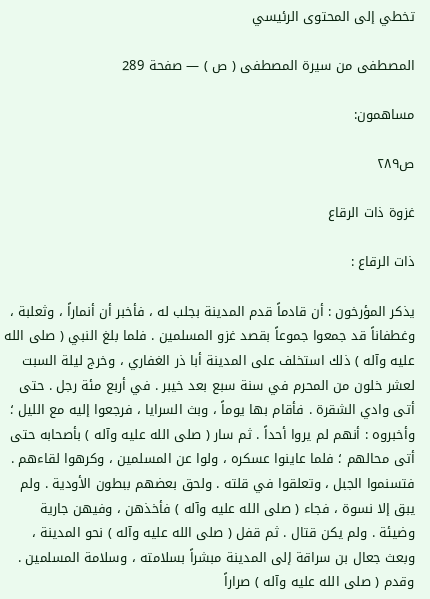تخطي إلى المحتوى الرئيسي

المصطفى من سيرة المصطفى ( ص ) — صفحة 289

مساهمون:

ص٢٨٩

غزوة ذات الرقاع

ذات الرقاع :

يذكر المؤرخون : أن قادماً قدم المدينة بجلب له ، فأخبر أن أنماراً ، وثعلبة ، وغطفاناً قد جمعوا جموعاً بقصد غزو المسلمين . فلما بلغ النبي ( صلى الله عليه وآله ) ذلك استخلف على المدينة أبا ذر الغفاري ، وخرج ليلة السبت لعشر خلون من المحرم في سنة سبع بعد خيبر . في أربع مئة رجل . حتى أتى وادي الشقرة . فأقام بها يوماً ، وبث السرايا ، فرجعوا إليه مع الليل ؛ وأخبروه : أنهم لم يروا أحداً . ثم سار ( صلى الله عليه وآله ) بأصحابه حتى أتى محالهم ؛ فلما عاينوا عسكره ، ولوا عن المسلمين ، وكرهوا لقاءهم . فتسنموا الجبل ، وتعلقوا في قلته . ولحق بعضهم ببطون الأودية . ولم يبق إلا نسوة ، فجاء ( صلى الله عليه وآله ) فأخذهن ، وفيهن جارية وضيئة . ولم يكن قتال . ثم قفل ( صلى الله عليه وآله ) نحو المدينة ، وبعث جعال بن سراقة إلى المدينة مبشراً بسلامته ، وسلامة المسلمين . وقدم ( صلى الله عليه وآله ) صراراً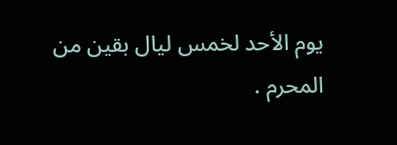يوم الأحد لخمس ليال بقين من المحرم .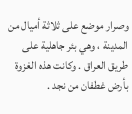وصرار موضع على ثلاثة أميال من المدينة ، وهي بئر جاهلية على طريق العراق . وكانت هذه الغزوة بأرض غطفان من نجد .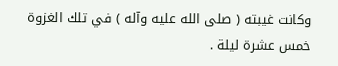وكانت غيبته ( صلى الله عليه وآله ) في تلك الغزوة خمس عشرة ليلة .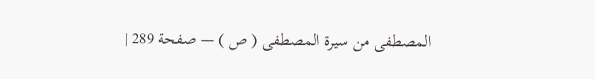المصطفى من سيرة المصطفى ( ص ) — صفحة 289 |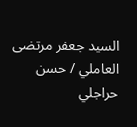السيد جعفر مرتضى العاملي / حسن حراجلي